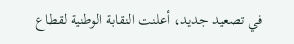في تصعيد جديد، أعلنت النقابة الوطنية لقطاع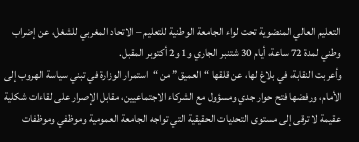التعليم العالي المنضوية تحت لواء الجامعة الوطنية للتعليم – الاتحاد المغربي للشغل، عن إضراب وطني لمدة 72 ساعة، أيام 30 شتنبر الجاري و1 و2 أكتوبر المقبل.
وأعربت النقابة، في بلاغ لها، عن قلقها “العميق” من “استمرار الوزارة في تبني سياسة الهروب إلى الأمام، ورفضها فتح حوار جدي ومسؤول مع الشركاء الاجتماعيين، مقابل الإصرار على لقاءات شكلية عقيمة لا ترقى إلى مستوى التحديات الحقيقية التي تواجه الجامعة العمومية وموظفي وموظفات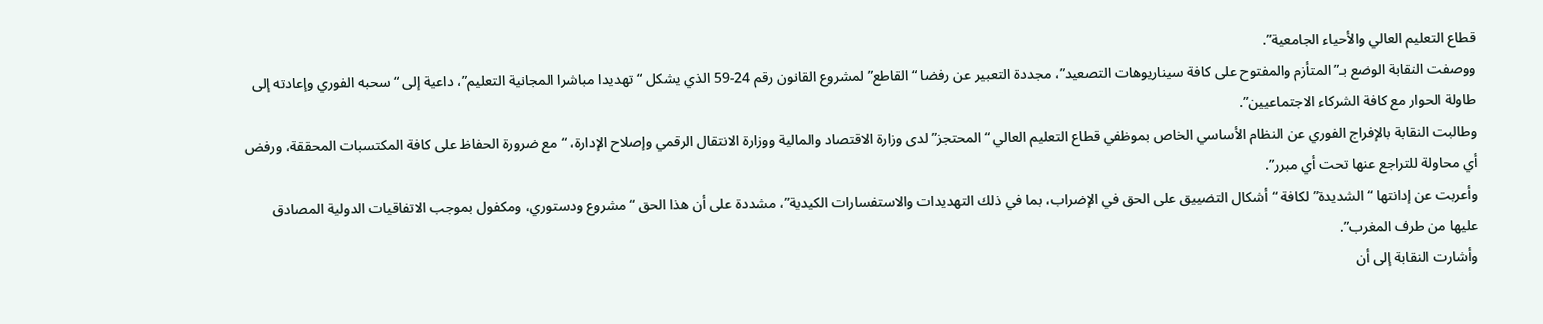قطاع التعليم العالي والأحياء الجامعية”.
ووصفت النقابة الوضع بـ”المتأزم والمفتوح على كافة سيناريوهات التصعيد”، مجددة التعبير عن رفضا “القاطع” لمشروع القانون رقم 24-59 الذي يشكل “تهديدا مباشرا المجانية التعليم”، داعية إلى “سحبه الفوري وإعادته إلى طاولة الحوار مع كافة الشركاء الاجتماعيين”.
وطالبت النقابة بالإفراج الفوري عن النظام الأساسي الخاص بموظفي قطاع التعليم العالي “المحتجز” لدى وزارة الاقتصاد والمالية ووزارة الانتقال الرقمي وإصلاح الإدارة، “مع ضرورة الحفاظ على كافة المكتسبات المحققة، ورفض أي محاولة للتراجع عنها تحت أي مبرر”.
وأعربت عن إدانتها “الشديدة” لكافة “أشكال التضييق على الحق في الإضراب، بما في ذلك التهديدات والاستفسارات الكيدية”، مشددة على أن هذا الحق “مشروع ودستوري، ومكفول بموجب الاتفاقيات الدولية المصادق عليها من طرف المغرب”.
وأشارت النقابة إلى أن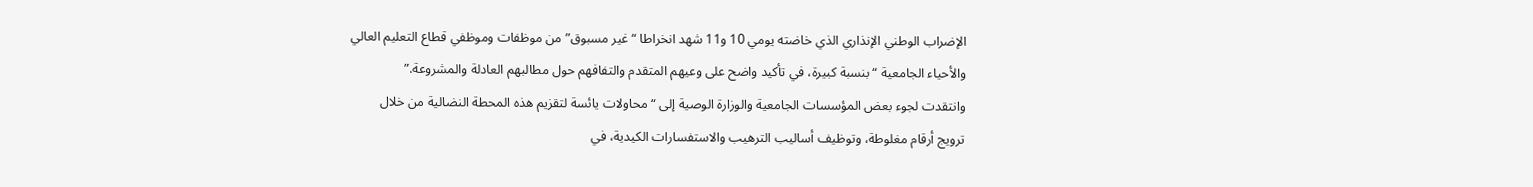الإضراب الوطني الإنذاري الذي خاضته يومي 10 و11 شهد انخراطا “غير مسبوق” من موظفات وموظفي قطاع التعليم العالي والأحياء الجامعية “بنسبة كبيرة، في تأكيد واضح على وعيهم المتقدم والتفافهم حول مطالبهم العادلة والمشروعة.”
وانتقدت لجوء بعض المؤسسات الجامعية والوزارة الوصية إلى “محاولات يائسة لتقزيم هذه المحطة النضالية من خلال ترويج أرقام مغلوطة، وتوظيف أساليب الترهيب والاستفسارات الكيدية، في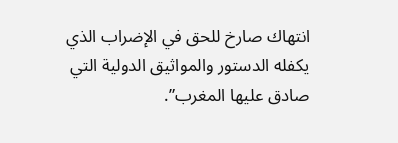انتهاك صارخ للحق في الإضراب الذي يكفله الدستور والمواثيق الدولية التي صادق عليها المغرب”.